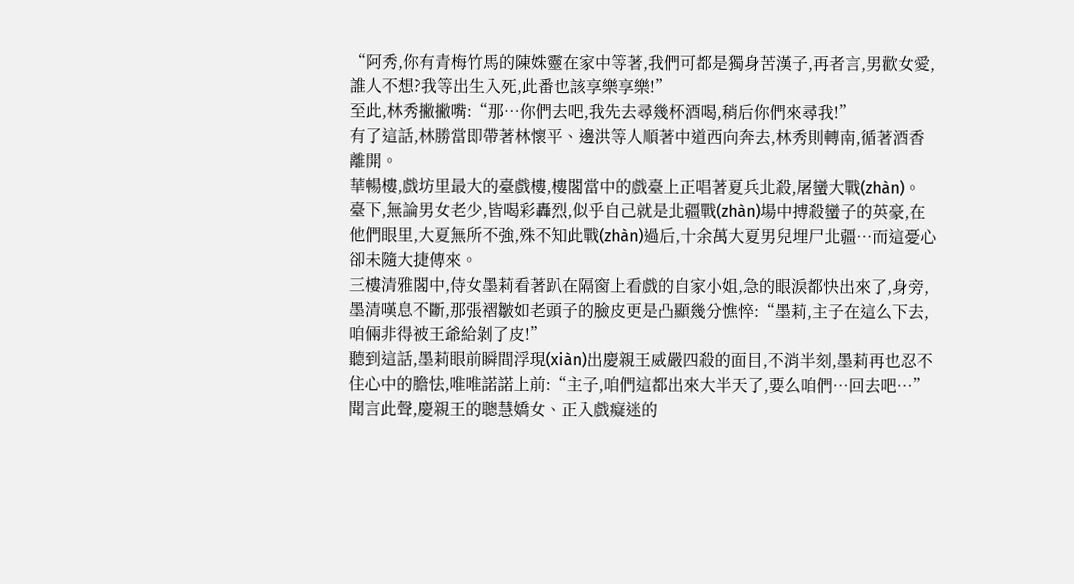“阿秀,你有青梅竹馬的陳姝靈在家中等著,我們可都是獨身苦漢子,再者言,男歡女愛,誰人不想?我等出生入死,此番也該享樂享樂!”
至此,林秀撇撇嘴:“那…你們去吧,我先去尋幾杯酒喝,稍后你們來尋我!”
有了這話,林勝當即帶著林懷平、邊洪等人順著中道西向奔去,林秀則轉南,循著酒香離開。
華暢樓,戲坊里最大的臺戲樓,樓閣當中的戲臺上正唱著夏兵北殺,屠蠻大戰(zhàn)。
臺下,無論男女老少,皆喝彩轟烈,似乎自己就是北疆戰(zhàn)場中搏殺蠻子的英豪,在他們眼里,大夏無所不強,殊不知此戰(zhàn)過后,十余萬大夏男兒埋尸北疆…而這憂心卻未隨大捷傳來。
三樓清雅閣中,侍女墨莉看著趴在隔窗上看戲的自家小姐,急的眼淚都快出來了,身旁,墨清嘆息不斷,那張褶皺如老頭子的臉皮更是凸顯幾分憔悴:“墨莉,主子在這么下去,咱倆非得被王爺給剝了皮!”
聽到這話,墨莉眼前瞬間浮現(xiàn)出慶親王威嚴四殺的面目,不消半刻,墨莉再也忍不住心中的膽怯,唯唯諾諾上前:“主子,咱們這都出來大半天了,要么咱們…回去吧…”
聞言此聲,慶親王的聰慧嬌女、正入戲癡迷的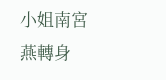小姐南宮燕轉身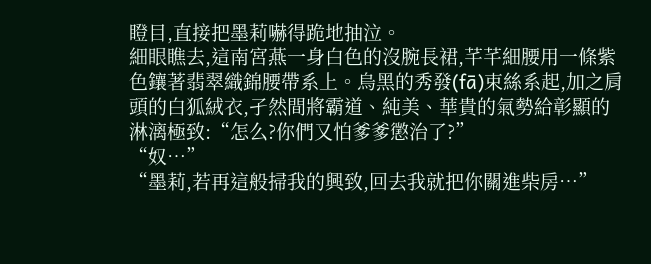瞪目,直接把墨莉嚇得跪地抽泣。
細眼瞧去,這南宮燕一身白色的沒腕長裙,芊芊細腰用一條紫色鑲著翡翠織錦腰帶系上。烏黑的秀發(fā)束絲系起,加之肩頭的白狐絨衣,孑然間將霸道、純美、華貴的氣勢給彰顯的淋漓極致:“怎么?你們又怕爹爹懲治了?”
“奴…”
“墨莉,若再這般掃我的興致,回去我就把你關進柴房…”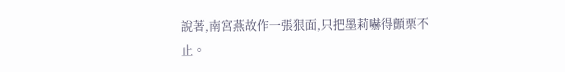說著,南宮燕故作一張狠面,只把墨莉嚇得顫栗不止。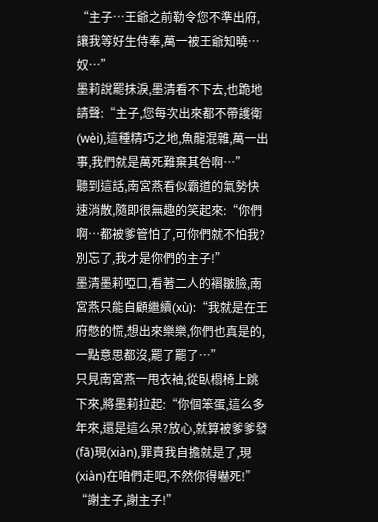“主子…王爺之前勒令您不準出府,讓我等好生侍奉,萬一被王爺知曉…奴…”
墨莉說罷抹淚,墨清看不下去,也跪地請聲:“主子,您每次出來都不帶護衛(wèi),這種精巧之地,魚龍混雜,萬一出事,我們就是萬死難棄其咎啊…”
聽到這話,南宮燕看似霸道的氣勢快速消散,隨即很無趣的笑起來:“你們啊…都被爹管怕了,可你們就不怕我?別忘了,我才是你們的主子!”
墨清墨莉啞口,看著二人的褶皺臉,南宮燕只能自顧繼續(xù):“我就是在王府憋的慌,想出來樂樂,你們也真是的,一點意思都沒,罷了罷了…”
只見南宮燕一甩衣袖,從臥榻椅上跳下來,將墨莉拉起:“你個笨蛋,這么多年來,還是這么呆?放心,就算被爹爹發(fā)現(xiàn),罪責我自擔就是了,現(xiàn)在咱們走吧,不然你得嚇死!”
“謝主子,謝主子!”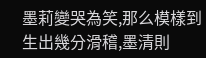墨莉變哭為笑,那么模樣到生出幾分滑稽,墨清則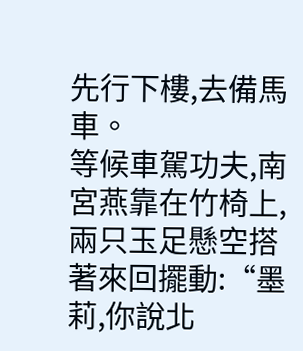先行下樓,去備馬車。
等候車駕功夫,南宮燕靠在竹椅上,兩只玉足懸空搭著來回擺動:“墨莉,你說北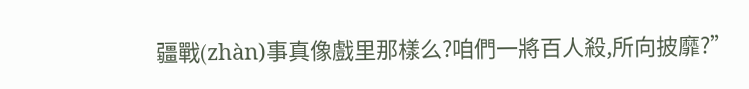疆戰(zhàn)事真像戲里那樣么?咱們一將百人殺,所向披靡?”